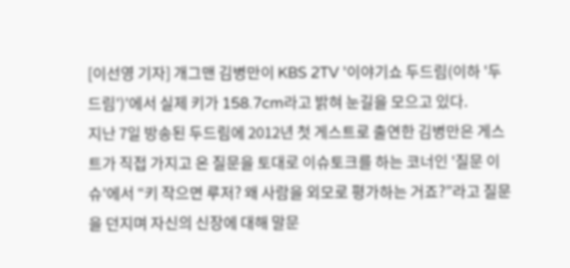[이선영 기자] 개그맨 김병만이 KBS 2TV '이야기쇼 두드림(이하 '두드림')'에서 실제 키가 158.7cm라고 밝혀 눈길을 모으고 있다.
지난 7일 방송된 두드림에 2012년 첫 게스트로 출연한 김병만은 게스트가 직접 가지고 온 질문을 토대로 이슈토크를 하는 코너인 '질문 이슈'에서 “키 작으면 루저? 왜 사람을 외모로 평가하는 거죠?”라고 질문을 던지며 자신의 신장에 대해 말문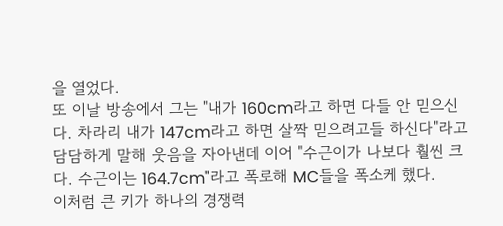을 열었다.
또 이날 방송에서 그는 "내가 160cm라고 하면 다들 안 믿으신다. 차라리 내가 147cm라고 하면 살짝 믿으려고들 하신다"라고 담담하게 말해 웃음을 자아낸데 이어 "수근이가 나보다 훨씬 크다. 수근이는 164.7cm"라고 폭로해 MC들을 폭소케 했다.
이처럼 큰 키가 하나의 경쟁력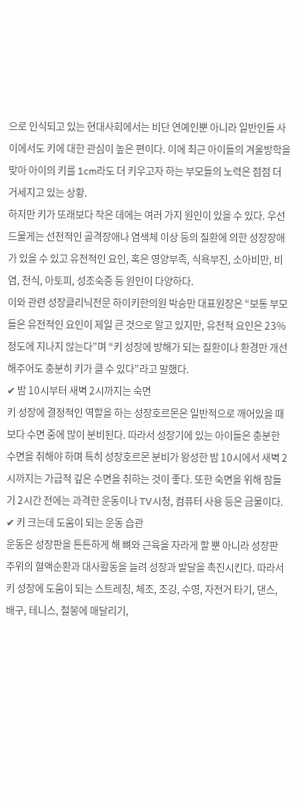으로 인식되고 있는 현대사회에서는 비단 연예인뿐 아니라 일반인들 사이에서도 키에 대한 관심이 높은 편이다. 이에 최근 아이들의 겨울방학을 맞아 아이의 키를 1cm라도 더 키우고자 하는 부모들의 노력은 점점 더 거세지고 있는 상황.
하지만 키가 또래보다 작은 데에는 여러 가지 원인이 있을 수 있다. 우선 드물게는 선천적인 골격장애나 염색체 이상 등의 질환에 의한 성장장애가 있을 수 있고 유전적인 요인, 혹은 영양부족, 식욕부진, 소아비만, 비염, 천식, 아토피, 성조숙증 등 원인이 다양하다.
이와 관련 성장클리닉전문 하이키한의원 박승만 대표원장은 “보통 부모들은 유전적인 요인이 제일 큰 것으로 알고 있지만, 유전적 요인은 23% 정도에 지나지 않는다”며 “키 성장에 방해가 되는 질환이나 환경만 개선해주어도 충분히 키가 클 수 있다”라고 말했다.
✔ 밤 10시부터 새벽 2시까지는 숙면
키 성장에 결정적인 역할을 하는 성장호르몬은 일반적으로 깨어있을 때보다 수면 중에 많이 분비된다. 따라서 성장기에 있는 아이들은 충분한 수면을 취해야 하며 특히 성장호르몬 분비가 왕성한 밤 10시에서 새벽 2시까지는 가급적 깊은 수면을 취하는 것이 좋다. 또한 숙면을 위해 잠들기 2시간 전에는 과격한 운동이나 TV시청, 컴퓨터 사용 등은 금물이다.
✔ 키 크는데 도움이 되는 운동 습관
운동은 성장판을 튼튼하게 해 뼈와 근육을 자라게 할 뿐 아니라 성장판 주위의 혈액순환과 대사활동을 늘려 성장과 발달을 촉진시킨다. 따라서 키 성장에 도움이 되는 스트레칭, 체조, 조깅, 수영, 자전거 타기, 댄스, 배구, 테니스, 철봉에 매달리기,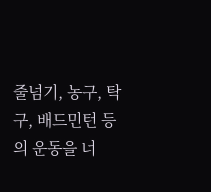줄넘기, 농구, 탁구, 배드민턴 등의 운동을 너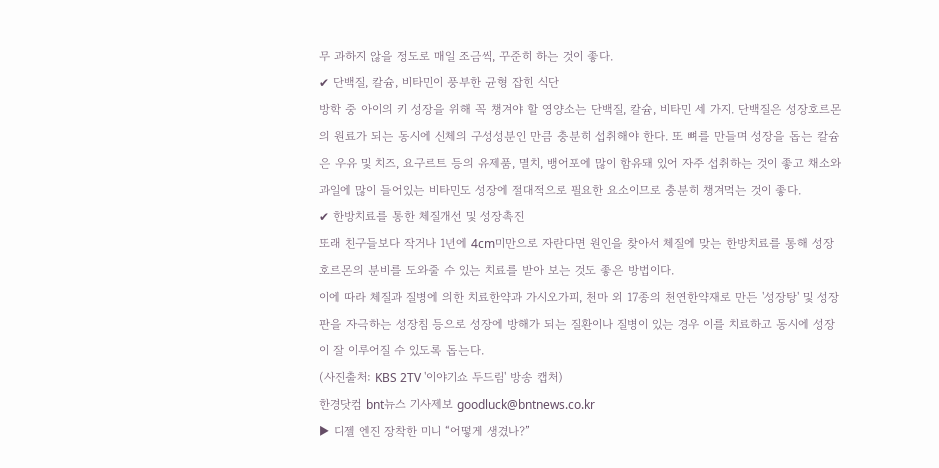무 과하지 않을 정도로 매일 조금씩, 꾸준히 하는 것이 좋다.
✔ 단백질, 칼슘, 비타민이 풍부한 균형 잡힌 식단
방학 중 아이의 키 성장을 위해 꼭 챙겨야 할 영양소는 단백질, 칼슘, 비타민 세 가지. 단백질은 성장호르몬의 원료가 되는 동시에 신체의 구성성분인 만큼 충분히 섭취해야 한다. 또 뼈를 만들며 성장을 돕는 칼슘은 우유 및 치즈, 요구르트 등의 유제품, 멸치, 뱅어포에 많이 함유돼 있어 자주 섭취하는 것이 좋고 채소와 과일에 많이 들어있는 비타민도 성장에 절대적으로 필요한 요소이므로 충분히 챙겨먹는 것이 좋다.
✔ 한방치료를 통한 체질개선 및 성장촉진
또래 친구들보다 작거나 1년에 4cm미만으로 자란다면 원인을 찾아서 체질에 맞는 한방치료를 통해 성장호르몬의 분비를 도와줄 수 있는 치료를 받아 보는 것도 좋은 방법이다.
이에 따라 체질과 질병에 의한 치료한약과 가시오가피, 천마 외 17종의 천연한약재로 만든 '성장탕' 및 성장판을 자극하는 성장침 등으로 성장에 방해가 되는 질환이나 질병이 있는 경우 이를 치료하고 동시에 성장이 잘 이루어질 수 있도록 돕는다.
(사진출처: KBS 2TV '이야기쇼 두드림' 방송 캡처)
한경닷컴 bnt뉴스 기사제보 goodluck@bntnews.co.kr
▶ 디젤 엔진 장착한 미니 “어떻게 생겼나?”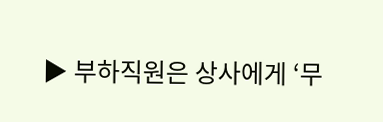▶ 부하직원은 상사에게 ‘무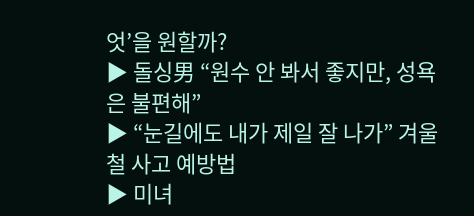엇’을 원할까?
▶ 돌싱男 “원수 안 봐서 좋지만, 성욕은 불편해”
▶ “눈길에도 내가 제일 잘 나가” 겨울철 사고 예방법
▶ 미녀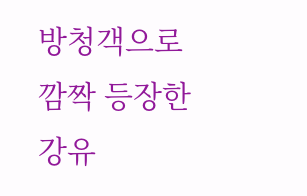방청객으로 깜짝 등장한 강유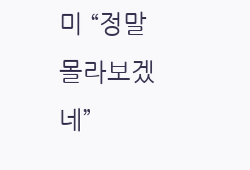미 “정말 몰라보겠네”